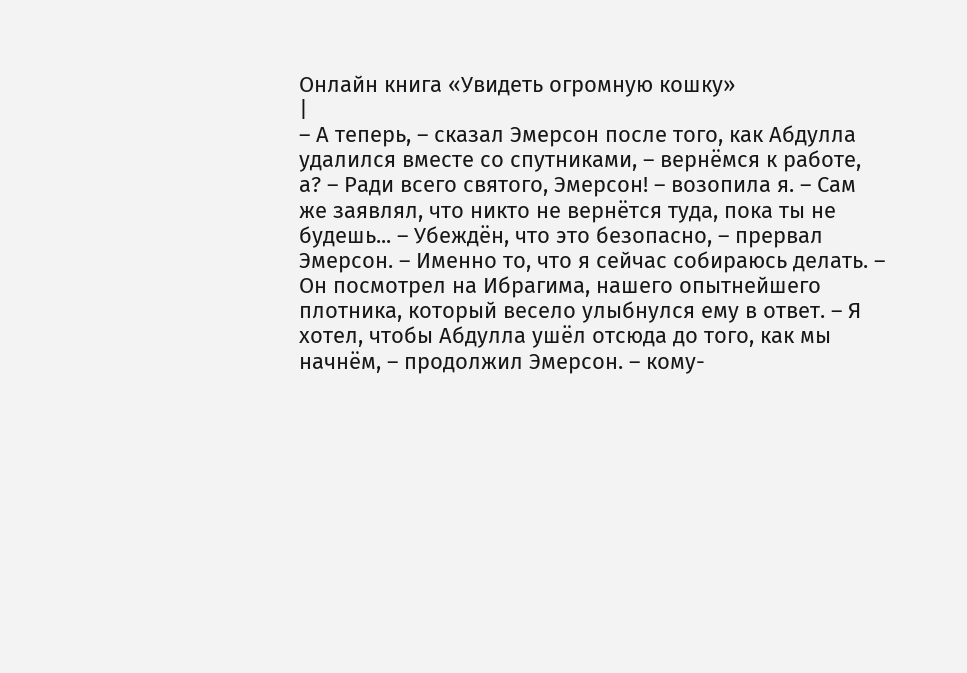Онлайн книга «Увидеть огромную кошку»
|
– А теперь, – сказал Эмерсон после того, как Абдулла удалился вместе со спутниками, – вернёмся к работе, а? – Ради всего святого, Эмерсон! – возопила я. – Сам же заявлял, что никто не вернётся туда, пока ты не будешь... – Убеждён, что это безопасно, – прервал Эмерсон. – Именно то, что я сейчас собираюсь делать. – Он посмотрел на Ибрагима, нашего опытнейшего плотника, который весело улыбнулся ему в ответ. – Я хотел, чтобы Абдулла ушёл отсюда до того, как мы начнём, – продолжил Эмерсон. – кому-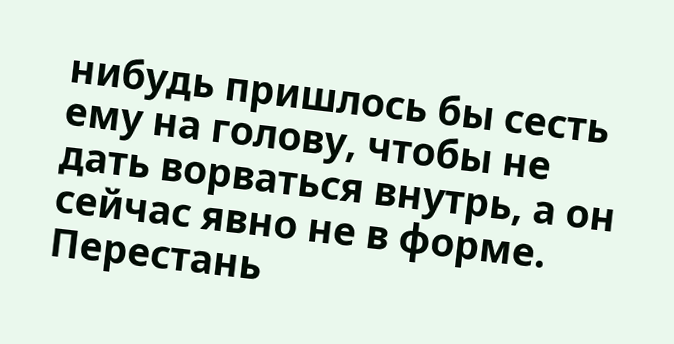нибудь пришлось бы сесть ему на голову, чтобы не дать ворваться внутрь, а он сейчас явно не в форме. Перестань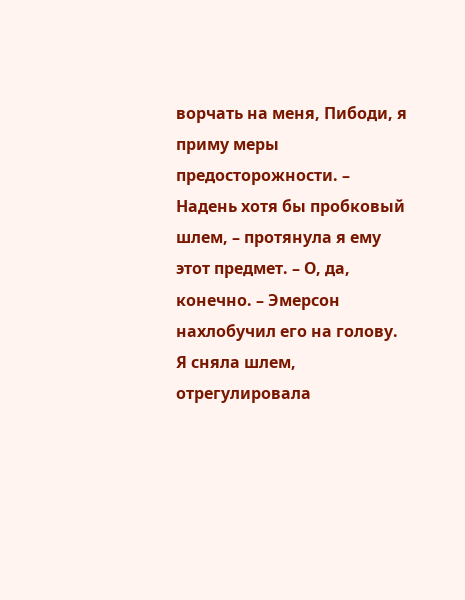ворчать на меня, Пибоди, я приму меры предосторожности. – Надень хотя бы пробковый шлем, – протянула я ему этот предмет. – О, да, конечно. – Эмерсон нахлобучил его на голову. Я сняла шлем, отрегулировала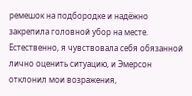ремешок на подбородке и надёжно закрепила головной убор на месте. Естественно, я чувствовала себя обязанной лично оценить ситуацию, и Эмерсон отклонил мои возражения,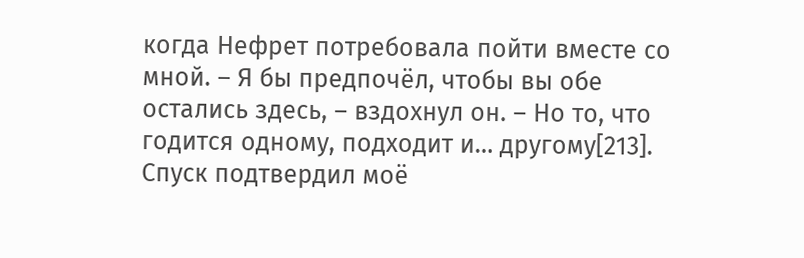когда Нефрет потребовала пойти вместе со мной. – Я бы предпочёл, чтобы вы обе остались здесь, – вздохнул он. – Но то, что годится одному, подходит и… другому[213]. Спуск подтвердил моё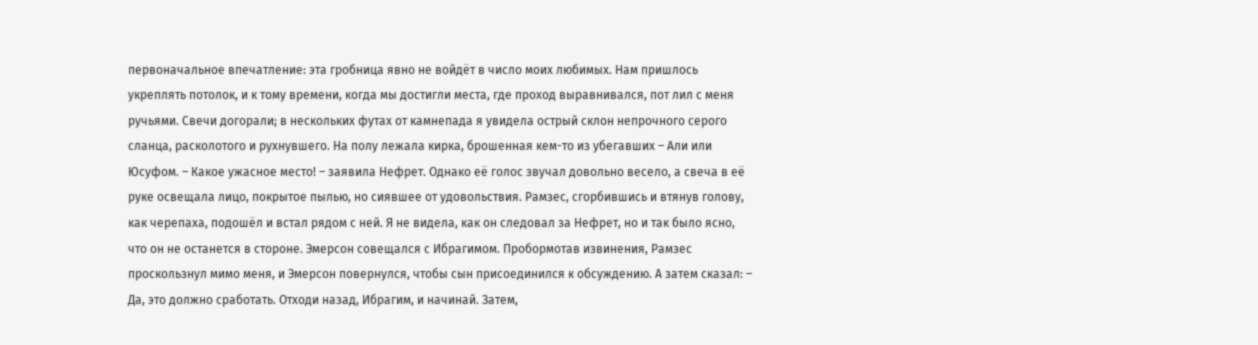первоначальное впечатление: эта гробница явно не войдёт в число моих любимых. Нам пришлось укреплять потолок, и к тому времени, когда мы достигли места, где проход выравнивался, пот лил с меня ручьями. Свечи догорали; в нескольких футах от камнепада я увидела острый склон непрочного серого сланца, расколотого и рухнувшего. На полу лежала кирка, брошенная кем-то из убегавших – Али или Юсуфом. – Какое ужасное место! – заявила Нефрет. Однако её голос звучал довольно весело, а свеча в её руке освещала лицо, покрытое пылью, но сиявшее от удовольствия. Рамзес, сгорбившись и втянув голову, как черепаха, подошёл и встал рядом с ней. Я не видела, как он следовал за Нефрет, но и так было ясно, что он не останется в стороне. Эмерсон совещался с Ибрагимом. Пробормотав извинения, Рамзес проскользнул мимо меня, и Эмерсон повернулся, чтобы сын присоединился к обсуждению. А затем сказал: – Да, это должно сработать. Отходи назад, Ибрагим, и начинай. Затем,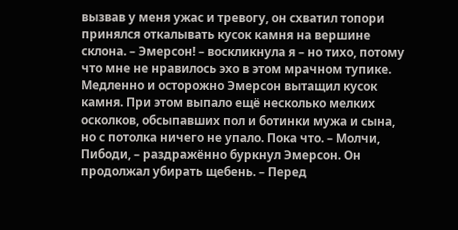вызвав у меня ужас и тревогу, он схватил топори принялся откалывать кусок камня на вершине склона. – Эмерсон! – воскликнула я – но тихо, потому что мне не нравилось эхо в этом мрачном тупике. Медленно и осторожно Эмерсон вытащил кусок камня. При этом выпало ещё несколько мелких осколков, обсыпавших пол и ботинки мужа и сына, но с потолка ничего не упало. Пока что. – Молчи, Пибоди, – раздражённо буркнул Эмерсон. Он продолжал убирать щебень. – Перед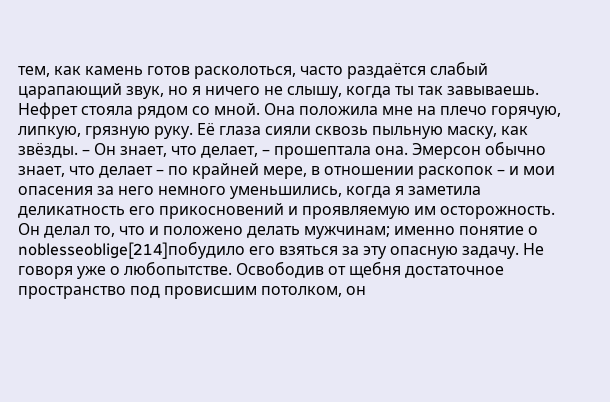тем, как камень готов расколоться, часто раздаётся слабый царапающий звук, но я ничего не слышу, когда ты так завываешь. Нефрет стояла рядом со мной. Она положила мне на плечо горячую, липкую, грязную руку. Её глаза сияли сквозь пыльную маску, как звёзды. – Он знает, что делает, – прошептала она. Эмерсон обычно знает, что делает – по крайней мере, в отношении раскопок – и мои опасения за него немного уменьшились, когда я заметила деликатность его прикосновений и проявляемую им осторожность. Он делал то, что и положено делать мужчинам; именно понятие о noblesseoblige[214]побудило его взяться за эту опасную задачу. Не говоря уже о любопытстве. Освободив от щебня достаточное пространство под провисшим потолком, он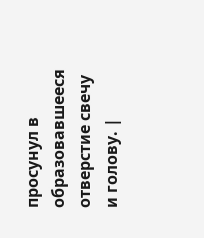просунул в образовавшееся отверстие свечу и голову. |